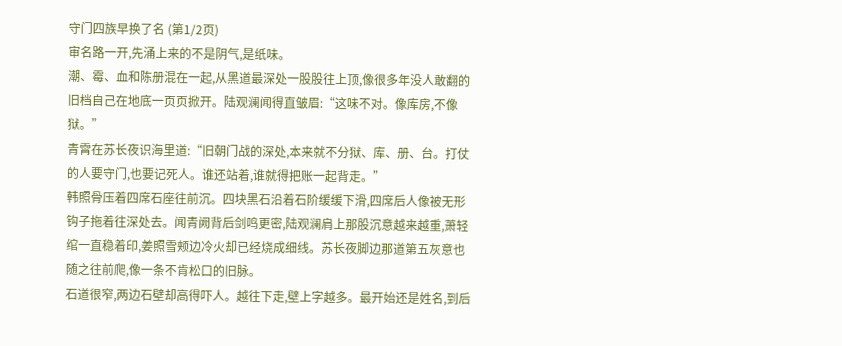守门四族早换了名 (第1/2页)
审名路一开,先涌上来的不是阴气,是纸味。
潮、霉、血和陈册混在一起,从黑道最深处一股股往上顶,像很多年没人敢翻的旧档自己在地底一页页掀开。陆观澜闻得直皱眉:“这味不对。像库房,不像狱。”
青霄在苏长夜识海里道:“旧朝门战的深处,本来就不分狱、库、册、台。打仗的人要守门,也要记死人。谁还站着,谁就得把账一起背走。”
韩照骨压着四席石座往前沉。四块黑石沿着石阶缓缓下滑,四席后人像被无形钩子拖着往深处去。闻青阙背后剑鸣更密,陆观澜肩上那股沉意越来越重,萧轻绾一直稳着印,姜照雪颊边冷火却已经烧成细线。苏长夜脚边那道第五灰意也随之往前爬,像一条不肯松口的旧脉。
石道很窄,两边石壁却高得吓人。越往下走,壁上字越多。最开始还是姓名,到后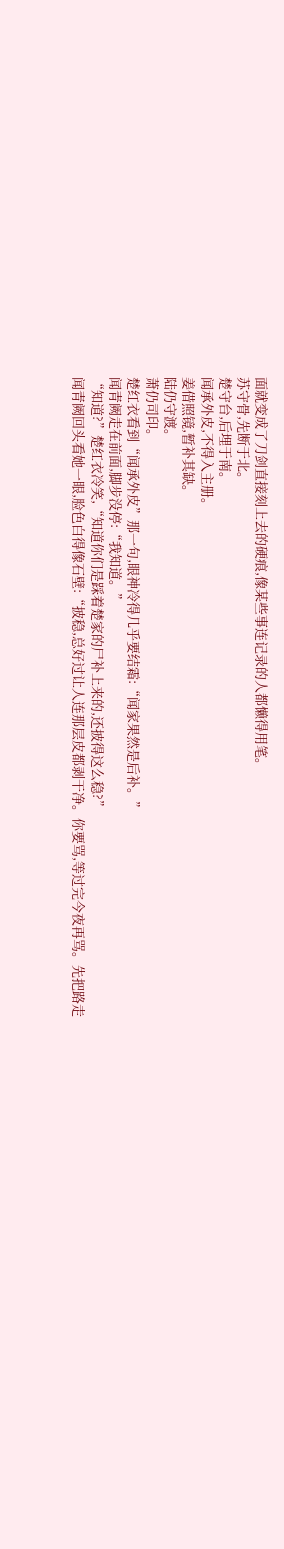面就变成了刀剑直接刻上去的硬痕,像某些事连记录的人都懒得用笔。
苏守骨,先断于北。
楚守台,后埋于南。
闻承外皮,不得入主册。
姜借照镜,暂补其缺。
陆仍守渡。
萧仍司印。
楚红衣看到“闻承外皮”那一句,眼神冷得几乎要结霜:“闻家果然是后补。”
闻青阙走在前面,脚步没停:“我知道。”
“知道?”楚红衣冷笑,“知道你们是踩着楚家的尸补上来的,还披得这么稳?”
闻青阙回头看她一眼,脸色白得像石壁:“披稳,总好过让人连那层皮都剥干净。你要骂,等过完今夜再骂。先把路走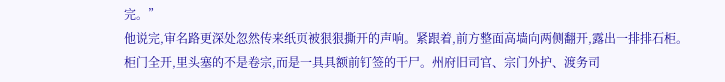完。”
他说完,审名路更深处忽然传来纸页被狠狠撕开的声响。紧跟着,前方整面高墙向两侧翻开,露出一排排石柜。柜门全开,里头塞的不是卷宗,而是一具具额前钉签的干尸。州府旧司官、宗门外护、渡务司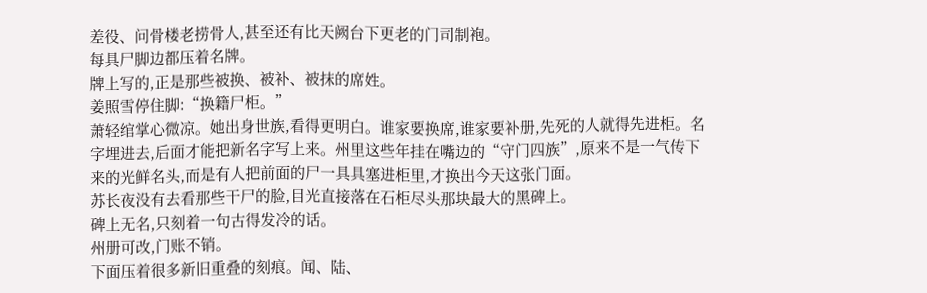差役、问骨楼老捞骨人,甚至还有比天阙台下更老的门司制袍。
每具尸脚边都压着名牌。
牌上写的,正是那些被换、被补、被抹的席姓。
姜照雪停住脚:“换籍尸柜。”
萧轻绾掌心微凉。她出身世族,看得更明白。谁家要换席,谁家要补册,先死的人就得先进柜。名字埋进去,后面才能把新名字写上来。州里这些年挂在嘴边的“守门四族”,原来不是一气传下来的光鲜名头,而是有人把前面的尸一具具塞进柜里,才换出今天这张门面。
苏长夜没有去看那些干尸的脸,目光直接落在石柜尽头那块最大的黑碑上。
碑上无名,只刻着一句古得发冷的话。
州册可改,门账不销。
下面压着很多新旧重叠的刻痕。闻、陆、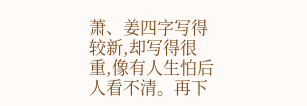萧、姜四字写得较新,却写得很重,像有人生怕后人看不清。再下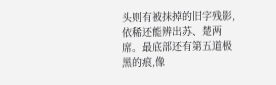头则有被抹掉的旧字残影,依稀还能辨出苏、楚两席。最底部还有第五道极黑的痕,像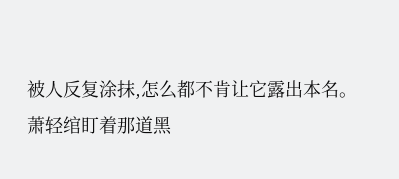被人反复涂抹,怎么都不肯让它露出本名。
萧轻绾盯着那道黑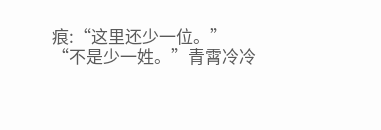痕:“这里还少一位。”
“不是少一姓。”青霄冷冷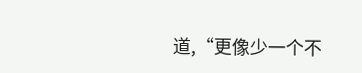道,“更像少一个不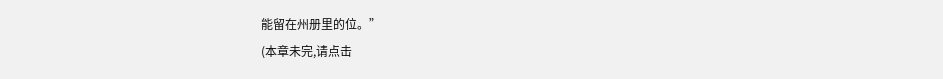能留在州册里的位。”
(本章未完,请点击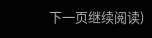下一页继续阅读)